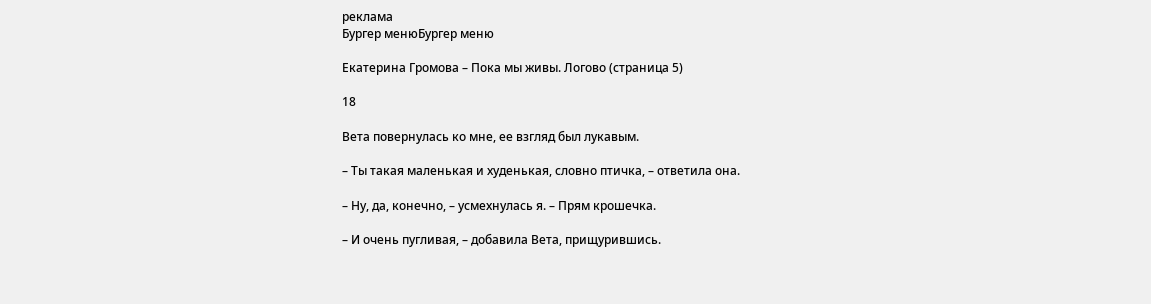реклама
Бургер менюБургер меню

Екатерина Громова – Пока мы живы. Логово (страница 5)

18

Вета повернулась ко мне, ее взгляд был лукавым.

– Ты такая маленькая и худенькая, словно птичка, – ответила она.

– Ну, да, конечно, – усмехнулась я. – Прям крошечка.

– И очень пугливая, – добавила Вета, прищурившись.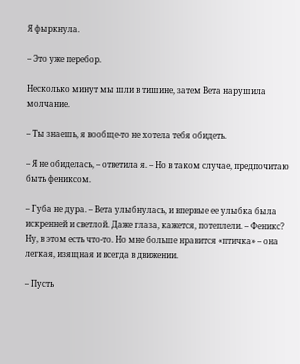Я фыркнула.

– Это уже перебор.

Несколько минут мы шли в тишине, затем Вета нарушила молчание.

– Ты знаешь, я вообще-то не хотела тебя обидеть.

– Я не обиделась, – ответила я. – Но в таком случае, предпочитаю быть фениксом.

– Губа не дура. – Вета улыбнулась, и впервые ее улыбка была искренней и светлой. Даже глаза, кажется, потеплели. – Феникс? Ну, в этом есть что-то. Но мне больше нравится «птичка» – она легкая, изящная и всегда в движении.

– Пусть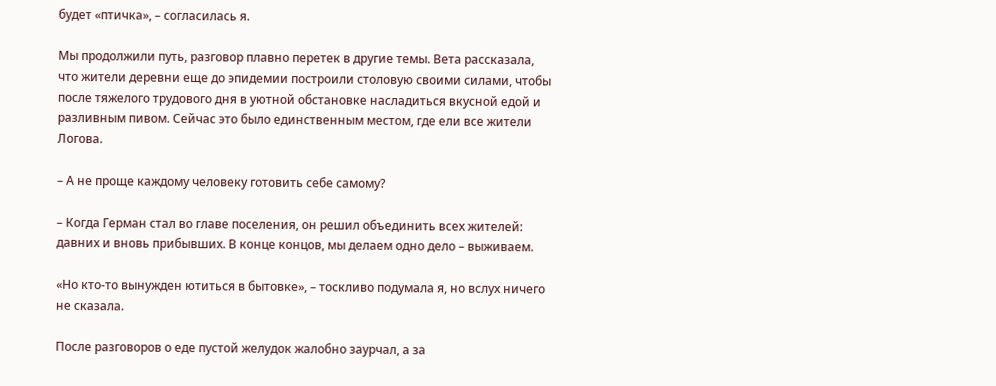будет «птичка», – согласилась я.

Мы продолжили путь, разговор плавно перетек в другие темы. Вета рассказала, что жители деревни еще до эпидемии построили столовую своими силами, чтобы после тяжелого трудового дня в уютной обстановке насладиться вкусной едой и разливным пивом. Сейчас это было единственным местом, где ели все жители Логова.

– А не проще каждому человеку готовить себе самому?

– Когда Герман стал во главе поселения, он решил объединить всех жителей: давних и вновь прибывших. В конце концов, мы делаем одно дело – выживаем.

«Но кто-то вынужден ютиться в бытовке», – тоскливо подумала я, но вслух ничего не сказала.

После разговоров о еде пустой желудок жалобно заурчал, а за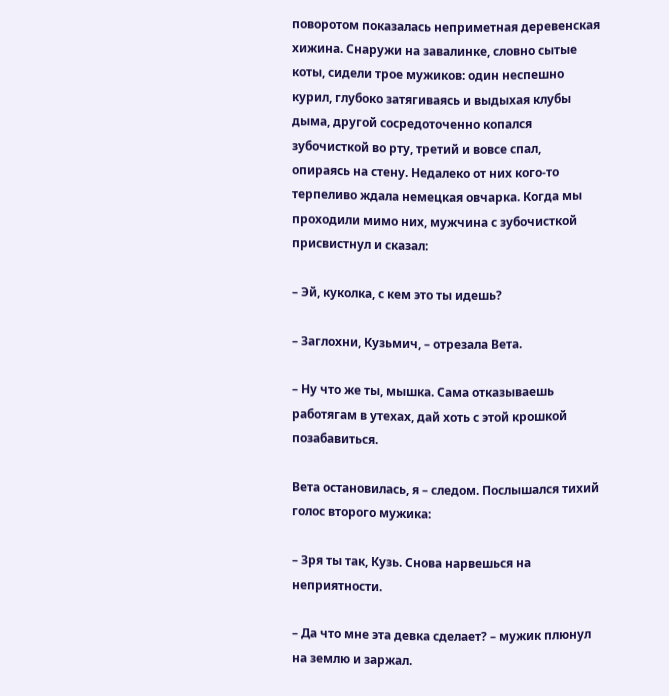поворотом показалась неприметная деревенская хижина. Снаружи на завалинке, словно сытые коты, сидели трое мужиков: один неспешно курил, глубоко затягиваясь и выдыхая клубы дыма, другой сосредоточенно копался зубочисткой во рту, третий и вовсе спал, опираясь на стену. Недалеко от них кого-то терпеливо ждала немецкая овчарка. Когда мы проходили мимо них, мужчина с зубочисткой присвистнул и сказал:

– Эй, куколка, с кем это ты идешь?

– Заглохни, Кузьмич, – отрезала Вета.

– Ну что же ты, мышка. Сама отказываешь работягам в утехах, дай хоть с этой крошкой позабавиться.

Вета остановилась, я – следом. Послышался тихий голос второго мужика:

– Зря ты так, Кузь. Снова нарвешься на неприятности.

– Да что мне эта девка сделает? – мужик плюнул на землю и заржал.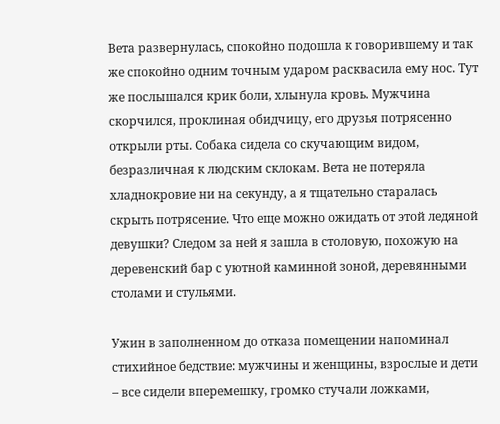Вета развернулась, спокойно подошла к говорившему и так же спокойно одним точным ударом расквасила ему нос. Тут же послышался крик боли, хлынула кровь. Мужчина скорчился, проклиная обидчицу, его друзья потрясенно открыли рты. Собака сидела со скучающим видом, безразличная к людским склокам. Вета не потеряла хладнокровие ни на секунду, а я тщательно старалась скрыть потрясение. Что еще можно ожидать от этой ледяной девушки? Следом за ней я зашла в столовую, похожую на деревенский бар с уютной каминной зоной, деревянными столами и стульями.

Ужин в заполненном до отказа помещении напоминал стихийное бедствие: мужчины и женщины, взрослые и дети – все сидели вперемешку, громко стучали ложками,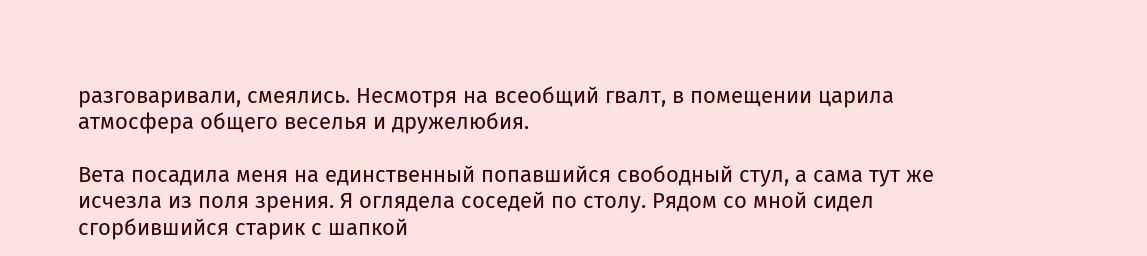разговаривали, смеялись. Несмотря на всеобщий гвалт, в помещении царила атмосфера общего веселья и дружелюбия.

Вета посадила меня на единственный попавшийся свободный стул, а сама тут же исчезла из поля зрения. Я оглядела соседей по столу. Рядом со мной сидел сгорбившийся старик с шапкой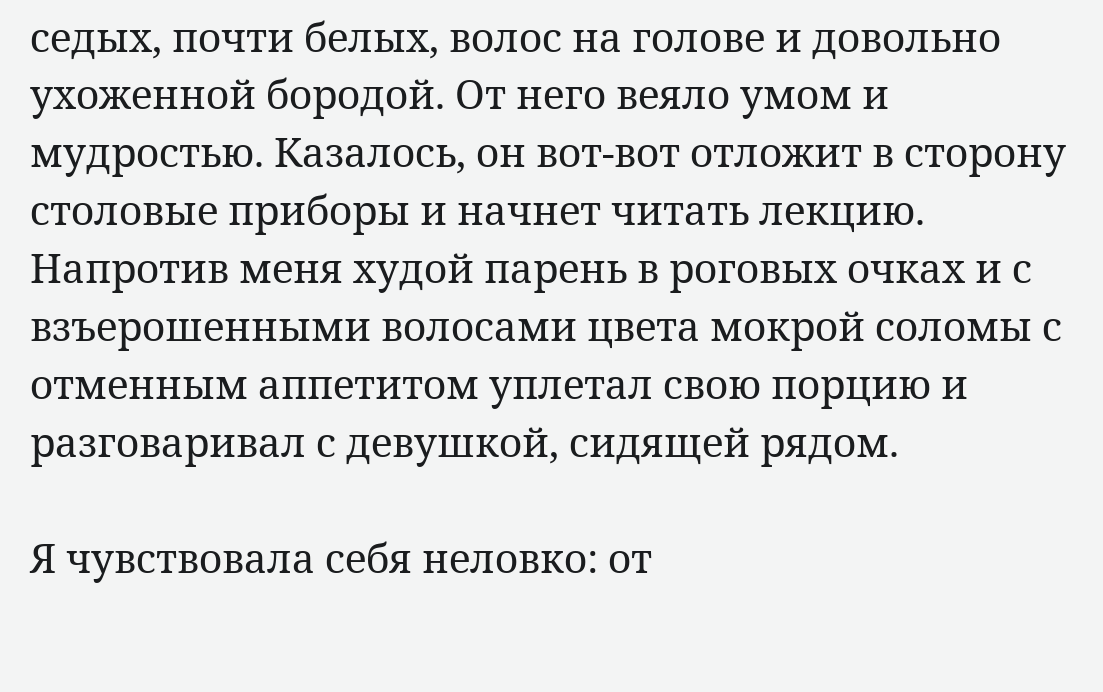седых, почти белых, волос на голове и довольно ухоженной бородой. От него веяло умом и мудростью. Казалось, он вот-вот отложит в сторону столовые приборы и начнет читать лекцию. Напротив меня худой парень в роговых очках и с взъерошенными волосами цвета мокрой соломы с отменным аппетитом уплетал свою порцию и разговаривал с девушкой, сидящей рядом.

Я чувствовала себя неловко: от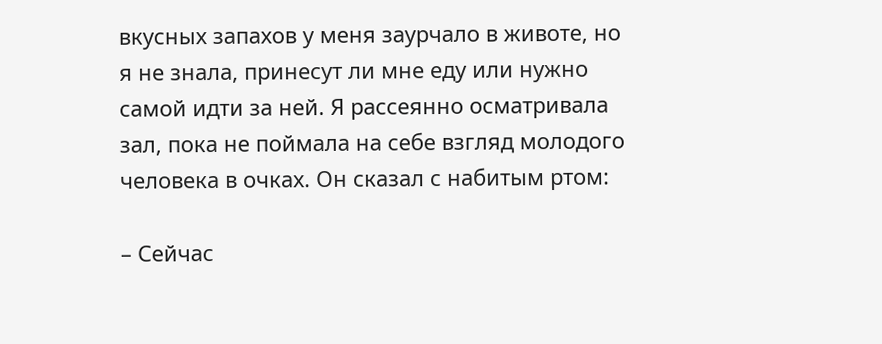вкусных запахов у меня заурчало в животе, но я не знала, принесут ли мне еду или нужно самой идти за ней. Я рассеянно осматривала зал, пока не поймала на себе взгляд молодого человека в очках. Он сказал с набитым ртом:

– Сейчас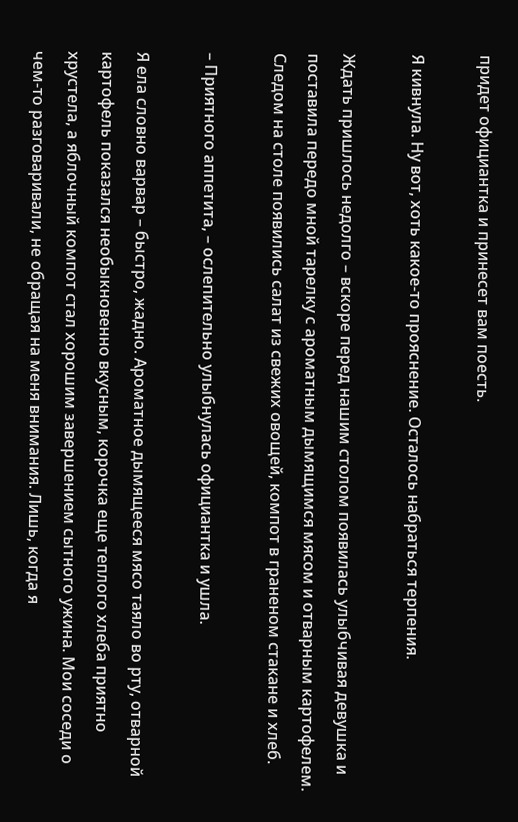придет официантка и принесет вам поесть.

Я кивнула. Ну вот, хоть какое-то прояснение. Осталось набраться терпения.

Ждать пришлось недолго – вскоре перед нашим столом появилась улыбчивая девушка и поставила передо мной тарелку с ароматным дымящимся мясом и отварным картофелем. Следом на столе появились салат из свежих овощей, компот в граненом стакане и хлеб.

– Приятного аппетита, – ослепительно улыбнулась официантка и ушла.

Я ела словно варвар – быстро, жадно. Ароматное дымящееся мясо таяло во рту, отварной картофель показался необыкновенно вкусным, корочка еще теплого хлеба приятно хрустела, а яблочный компот стал хорошим завершением сытного ужина. Мои соседи о чем-то разговаривали, не обращая на меня внимания. Лишь, когда я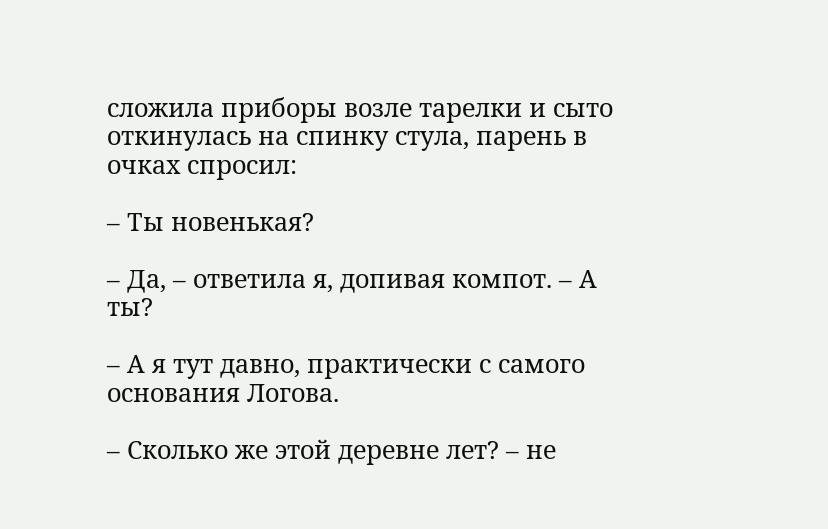сложила приборы возле тарелки и сыто откинулась на спинку стула, парень в очках спросил:

– Ты новенькая?

– Да, – ответила я, допивая компот. – А ты?

– А я тут давно, практически с самого основания Логова.

– Сколько же этой деревне лет? – не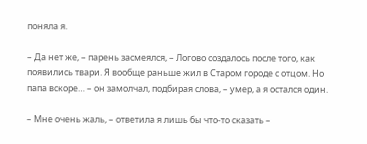поняла я.

– Да нет же, – парень засмеялся, – Логово создалось после того, как появились твари. Я вообще раньше жил в Старом городе с отцом. Но папа вскоре… – он замолчал, подбирая слова, – умер, а я остался один.

– Мне очень жаль, – ответила я лишь бы что-то сказать –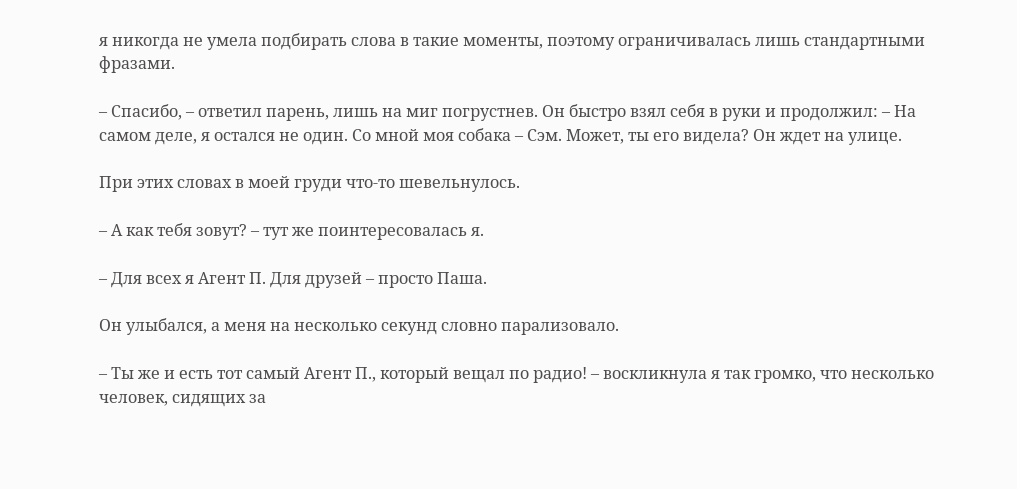я никогда не умела подбирать слова в такие моменты, поэтому ограничивалась лишь стандартными фразами.

– Спасибо, – ответил парень, лишь на миг погрустнев. Он быстро взял себя в руки и продолжил: – На самом деле, я остался не один. Со мной моя собака – Сэм. Может, ты его видела? Он ждет на улице.

При этих словах в моей груди что-то шевельнулось.

– А как тебя зовут? – тут же поинтересовалась я.

– Для всех я Агент П. Для друзей – просто Паша.

Он улыбался, а меня на несколько секунд словно парализовало.

– Ты же и есть тот самый Агент П., который вещал по радио! – воскликнула я так громко, что несколько человек, сидящих за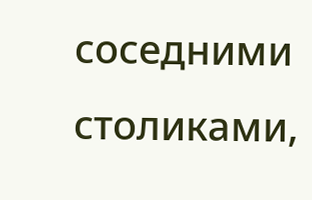соседними столиками,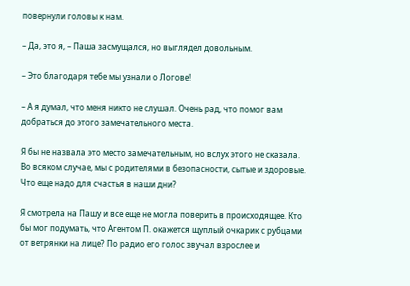повернули головы к нам.

– Да, это я, – Паша засмущался, но выглядел довольным.

– Это благодаря тебе мы узнали о Логове!

– А я думал, что меня никто не слушал. Очень рад, что помог вам добраться до этого замечательного места.

Я бы не назвала это место замечательным, но вслух этого не сказала. Во всяком случае, мы с родителями в безопасности, сытые и здоровые. Что еще надо для счастья в наши дни?

Я смотрела на Пашу и все еще не могла поверить в происходящее. Кто бы мог подумать, что Агентом П. окажется щуплый очкарик с рубцами от ветрянки на лице? По радио его голос звучал взрослее и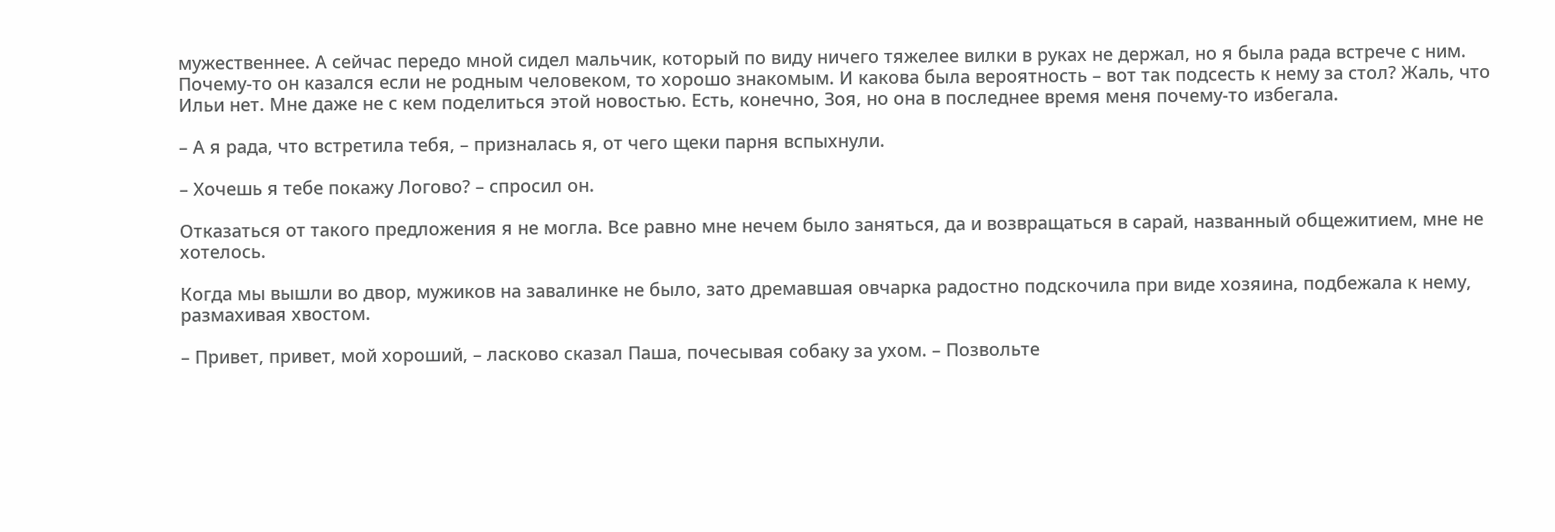мужественнее. А сейчас передо мной сидел мальчик, который по виду ничего тяжелее вилки в руках не держал, но я была рада встрече с ним. Почему-то он казался если не родным человеком, то хорошо знакомым. И какова была вероятность – вот так подсесть к нему за стол? Жаль, что Ильи нет. Мне даже не с кем поделиться этой новостью. Есть, конечно, Зоя, но она в последнее время меня почему-то избегала.

– А я рада, что встретила тебя, – призналась я, от чего щеки парня вспыхнули.

– Хочешь я тебе покажу Логово? – спросил он.

Отказаться от такого предложения я не могла. Все равно мне нечем было заняться, да и возвращаться в сарай, названный общежитием, мне не хотелось.

Когда мы вышли во двор, мужиков на завалинке не было, зато дремавшая овчарка радостно подскочила при виде хозяина, подбежала к нему, размахивая хвостом.

– Привет, привет, мой хороший, – ласково сказал Паша, почесывая собаку за ухом. – Позвольте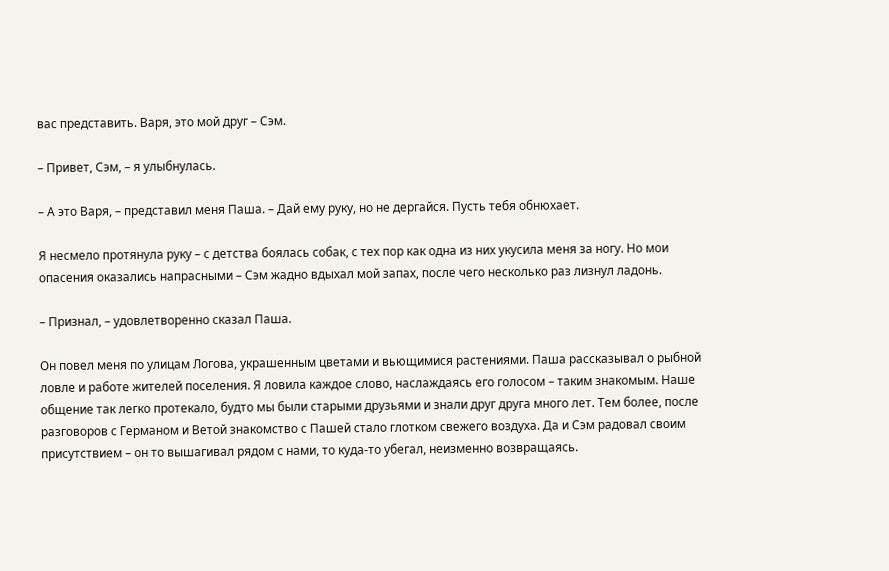вас представить. Варя, это мой друг – Сэм.

– Привет, Сэм, – я улыбнулась.

– А это Варя, – представил меня Паша. – Дай ему руку, но не дергайся. Пусть тебя обнюхает.

Я несмело протянула руку – с детства боялась собак, с тех пор как одна из них укусила меня за ногу. Но мои опасения оказались напрасными – Сэм жадно вдыхал мой запах, после чего несколько раз лизнул ладонь.

– Признал, – удовлетворенно сказал Паша.

Он повел меня по улицам Логова, украшенным цветами и вьющимися растениями. Паша рассказывал о рыбной ловле и работе жителей поселения. Я ловила каждое слово, наслаждаясь его голосом – таким знакомым. Наше общение так легко протекало, будто мы были старыми друзьями и знали друг друга много лет. Тем более, после разговоров с Германом и Ветой знакомство с Пашей стало глотком свежего воздуха. Да и Сэм радовал своим присутствием – он то вышагивал рядом с нами, то куда-то убегал, неизменно возвращаясь.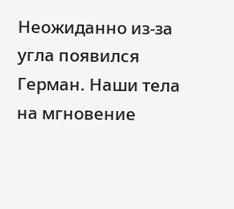Неожиданно из-за угла появился Герман. Наши тела на мгновение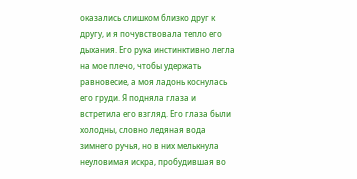оказались слишком близко друг к другу, и я почувствовала тепло его дыхания. Его рука инстинктивно легла на мое плечо, чтобы удержать равновесие, а моя ладонь коснулась его груди. Я подняла глаза и встретила его взгляд. Его глаза были холодны, словно ледяная вода зимнего ручья, но в них мелькнула неуловимая искра, пробудившая во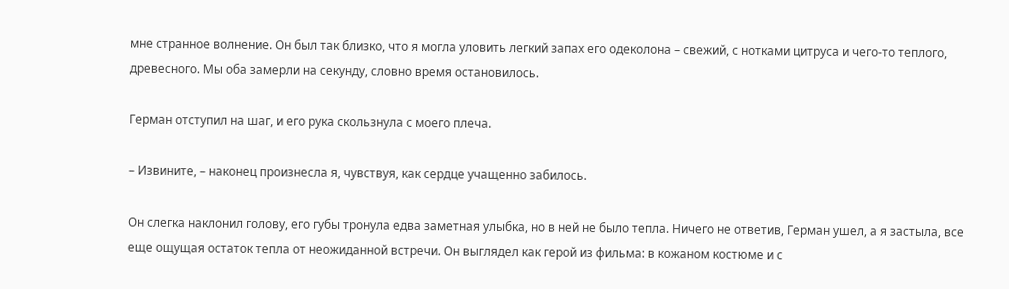мне странное волнение. Он был так близко, что я могла уловить легкий запах его одеколона – свежий, с нотками цитруса и чего-то теплого, древесного. Мы оба замерли на секунду, словно время остановилось.

Герман отступил на шаг, и его рука скользнула с моего плеча.

– Извините, – наконец произнесла я, чувствуя, как сердце учащенно забилось.

Он слегка наклонил голову, его губы тронула едва заметная улыбка, но в ней не было тепла. Ничего не ответив, Герман ушел, а я застыла, все еще ощущая остаток тепла от неожиданной встречи. Он выглядел как герой из фильма: в кожаном костюме и с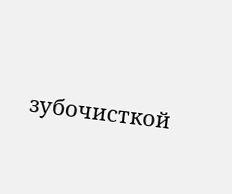зубочисткой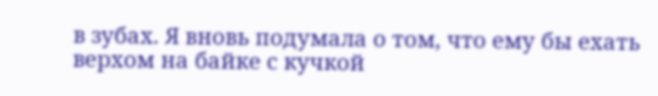в зубах. Я вновь подумала о том, что ему бы ехать верхом на байке с кучкой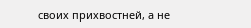своих прихвостней, а не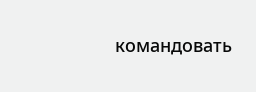командовать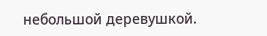небольшой деревушкой.